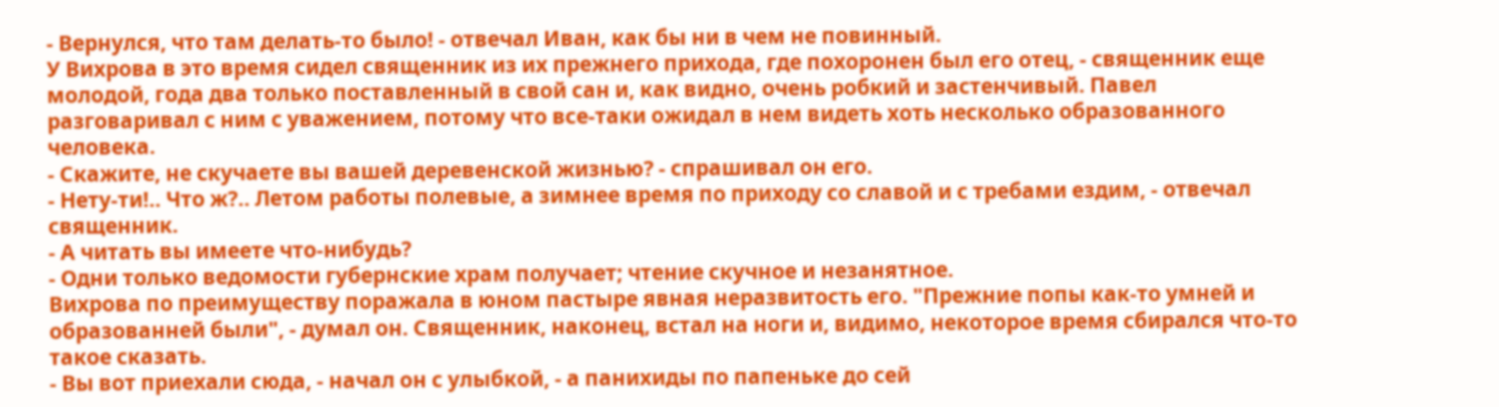- Вернулся, что там делать-то было! - отвечал Иван, как бы ни в чем не повинный.
У Вихрова в это время сидел священник из их прежнего прихода, где похоронен был его отец, - священник еще молодой, года два только поставленный в свой сан и, как видно, очень робкий и застенчивый. Павел разговаривал с ним с уважением, потому что все-таки ожидал в нем видеть хоть несколько образованного человека.
- Скажите, не скучаете вы вашей деревенской жизнью? - спрашивал он его.
- Нету-ти!.. Что ж?.. Летом работы полевые, а зимнее время по приходу со славой и с требами ездим, - отвечал священник.
- А читать вы имеете что-нибудь?
- Одни только ведомости губернские храм получает; чтение скучное и незанятное.
Вихрова по преимуществу поражала в юном пастыре явная неразвитость его. "Прежние попы как-то умней и образованней были", - думал он. Священник, наконец, встал на ноги и, видимо, некоторое время сбирался что-то такое сказать.
- Вы вот приехали сюда, - начал он с улыбкой, - а панихиды по папеньке до сей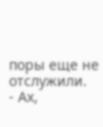поры еще не отслужили.
- Ах,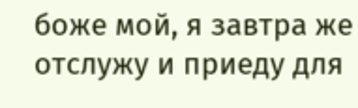боже мой, я завтра же отслужу и приеду для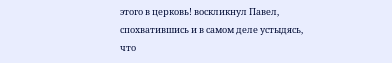этого в церковь! воскликнул Павел, спохватившись и в самом деле устыдясь, что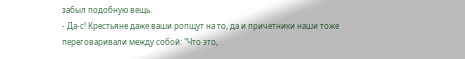забыл подобную вещь.
- Да-с! Крестьяне даже ваши ропщут на то, да и причетники наши тоже переговаривали между собой: "Что это,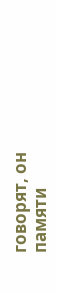говорят, он памяти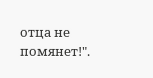отца не помянет!".